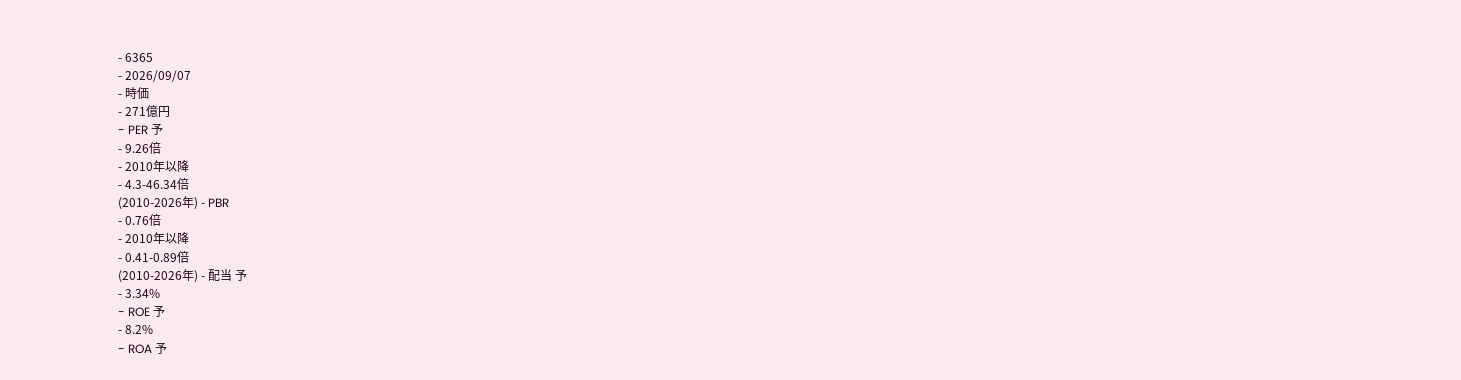- 6365
- 2026/09/07
- 時価
- 271億円
- PER 予
- 9.26倍
- 2010年以降
- 4.3-46.34倍
(2010-2026年) - PBR
- 0.76倍
- 2010年以降
- 0.41-0.89倍
(2010-2026年) - 配当 予
- 3.34%
- ROE 予
- 8.2%
- ROA 予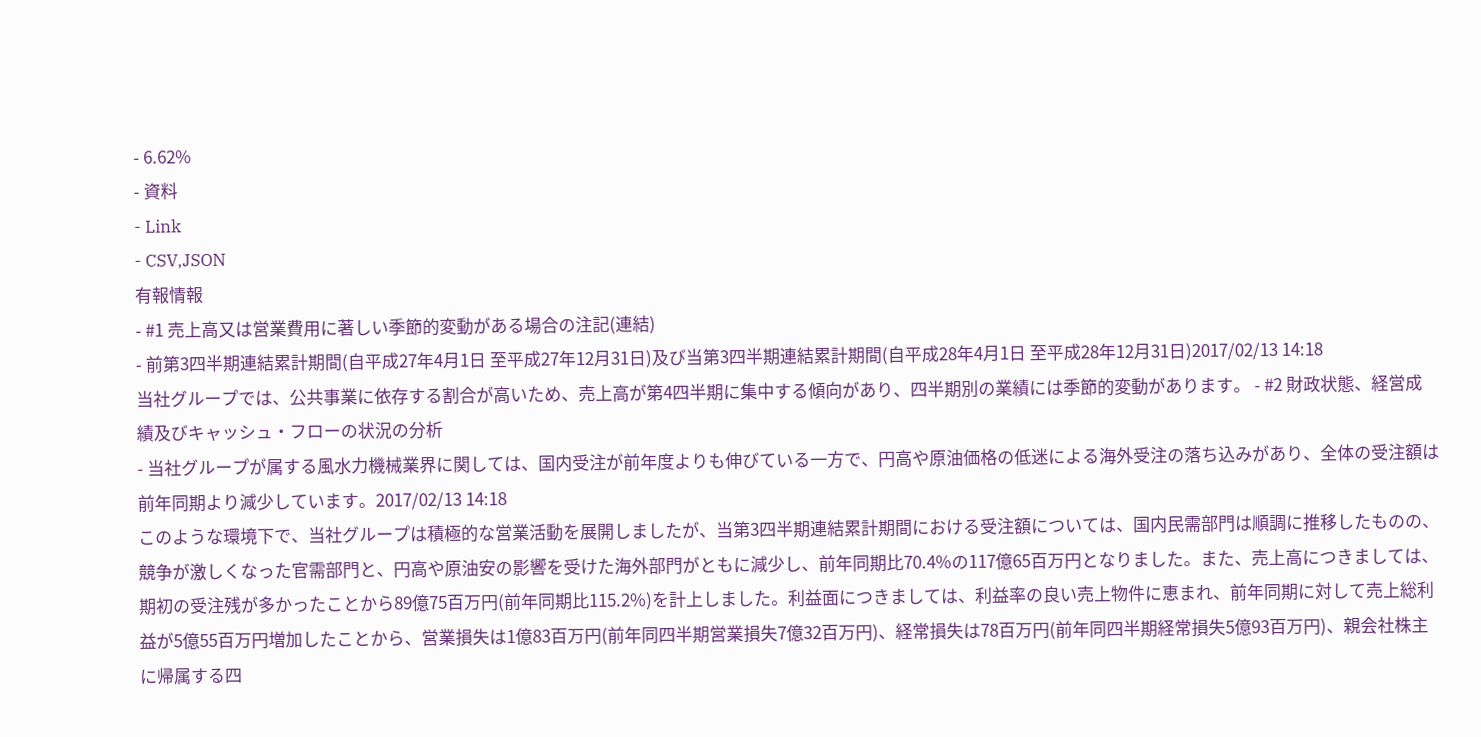- 6.62%
- 資料
- Link
- CSV,JSON
有報情報
- #1 売上高又は営業費用に著しい季節的変動がある場合の注記(連結)
- 前第3四半期連結累計期間(自平成27年4月1日 至平成27年12月31日)及び当第3四半期連結累計期間(自平成28年4月1日 至平成28年12月31日)2017/02/13 14:18
当社グループでは、公共事業に依存する割合が高いため、売上高が第4四半期に集中する傾向があり、四半期別の業績には季節的変動があります。 - #2 財政状態、経営成績及びキャッシュ・フローの状況の分析
- 当社グループが属する風水力機械業界に関しては、国内受注が前年度よりも伸びている一方で、円高や原油価格の低迷による海外受注の落ち込みがあり、全体の受注額は前年同期より減少しています。2017/02/13 14:18
このような環境下で、当社グループは積極的な営業活動を展開しましたが、当第3四半期連結累計期間における受注額については、国内民需部門は順調に推移したものの、競争が激しくなった官需部門と、円高や原油安の影響を受けた海外部門がともに減少し、前年同期比70.4%の117億65百万円となりました。また、売上高につきましては、期初の受注残が多かったことから89億75百万円(前年同期比115.2%)を計上しました。利益面につきましては、利益率の良い売上物件に恵まれ、前年同期に対して売上総利益が5億55百万円増加したことから、営業損失は1億83百万円(前年同四半期営業損失7億32百万円)、経常損失は78百万円(前年同四半期経常損失5億93百万円)、親会社株主に帰属する四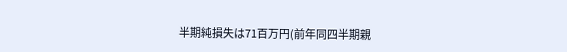半期純損失は71百万円(前年同四半期親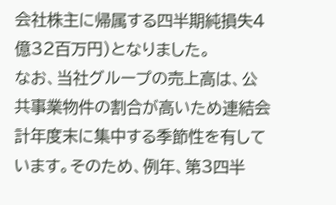会社株主に帰属する四半期純損失4億32百万円)となりました。
なお、当社グループの売上高は、公共事業物件の割合が高いため連結会計年度末に集中する季節性を有しています。そのため、例年、第3四半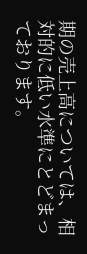期の売上高については、相対的に低い水準にとどまっております。